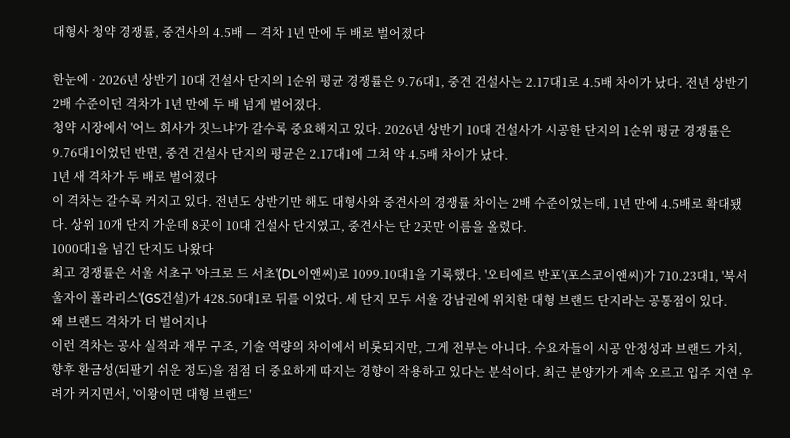대형사 청약 경쟁률, 중견사의 4.5배 — 격차 1년 만에 두 배로 벌어졌다

한눈에 · 2026년 상반기 10대 건설사 단지의 1순위 평균 경쟁률은 9.76대1, 중견 건설사는 2.17대1로 4.5배 차이가 났다. 전년 상반기 2배 수준이던 격차가 1년 만에 두 배 넘게 벌어졌다.
청약 시장에서 '어느 회사가 짓느냐'가 갈수록 중요해지고 있다. 2026년 상반기 10대 건설사가 시공한 단지의 1순위 평균 경쟁률은 9.76대1이었던 반면, 중견 건설사 단지의 평균은 2.17대1에 그쳐 약 4.5배 차이가 났다.
1년 새 격차가 두 배로 벌어졌다
이 격차는 갈수록 커지고 있다. 전년도 상반기만 해도 대형사와 중견사의 경쟁률 차이는 2배 수준이었는데, 1년 만에 4.5배로 확대됐다. 상위 10개 단지 가운데 8곳이 10대 건설사 단지였고, 중견사는 단 2곳만 이름을 올렸다.
1000대1을 넘긴 단지도 나왔다
최고 경쟁률은 서울 서초구 '아크로 드 서초'(DL이앤씨)로 1099.10대1을 기록했다. '오티에르 반포'(포스코이앤씨)가 710.23대1, '북서울자이 폴라리스'(GS건설)가 428.50대1로 뒤를 이었다. 세 단지 모두 서울 강남권에 위치한 대형 브랜드 단지라는 공통점이 있다.
왜 브랜드 격차가 더 벌어지나
이런 격차는 공사 실적과 재무 구조, 기술 역량의 차이에서 비롯되지만, 그게 전부는 아니다. 수요자들이 시공 안정성과 브랜드 가치, 향후 환금성(되팔기 쉬운 정도)을 점점 더 중요하게 따지는 경향이 작용하고 있다는 분석이다. 최근 분양가가 계속 오르고 입주 지연 우려가 커지면서, '이왕이면 대형 브랜드'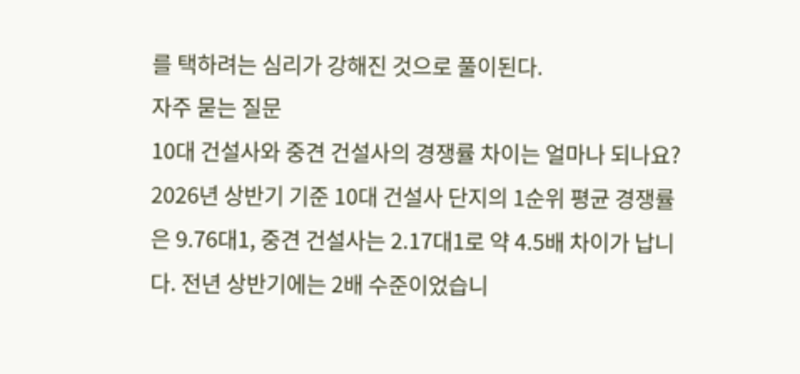를 택하려는 심리가 강해진 것으로 풀이된다.
자주 묻는 질문
10대 건설사와 중견 건설사의 경쟁률 차이는 얼마나 되나요?
2026년 상반기 기준 10대 건설사 단지의 1순위 평균 경쟁률은 9.76대1, 중견 건설사는 2.17대1로 약 4.5배 차이가 납니다. 전년 상반기에는 2배 수준이었습니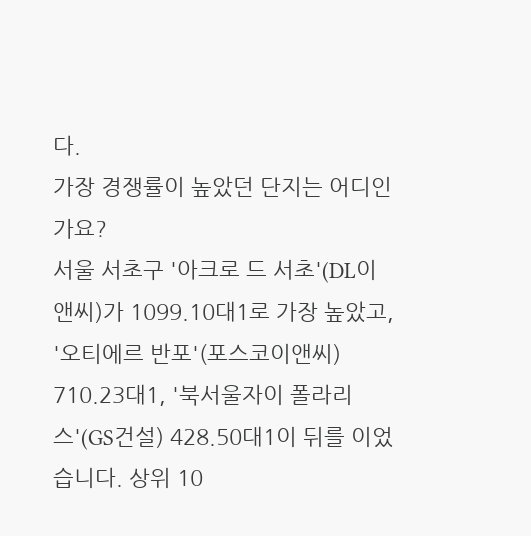다.
가장 경쟁률이 높았던 단지는 어디인가요?
서울 서초구 '아크로 드 서초'(DL이앤씨)가 1099.10대1로 가장 높았고, '오티에르 반포'(포스코이앤씨) 710.23대1, '북서울자이 폴라리스'(GS건설) 428.50대1이 뒤를 이었습니다. 상위 10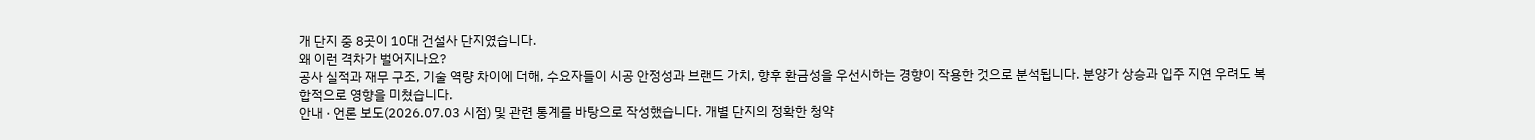개 단지 중 8곳이 10대 건설사 단지였습니다.
왜 이런 격차가 벌어지나요?
공사 실적과 재무 구조, 기술 역량 차이에 더해, 수요자들이 시공 안정성과 브랜드 가치, 향후 환금성을 우선시하는 경향이 작용한 것으로 분석됩니다. 분양가 상승과 입주 지연 우려도 복합적으로 영향을 미쳤습니다.
안내 · 언론 보도(2026.07.03 시점) 및 관련 통계를 바탕으로 작성했습니다. 개별 단지의 정확한 청약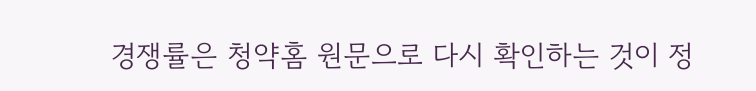경쟁률은 청약홈 원문으로 다시 확인하는 것이 정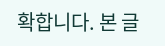확합니다. 본 글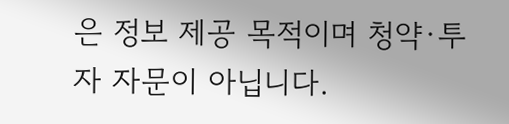은 정보 제공 목적이며 청약·투자 자문이 아닙니다.